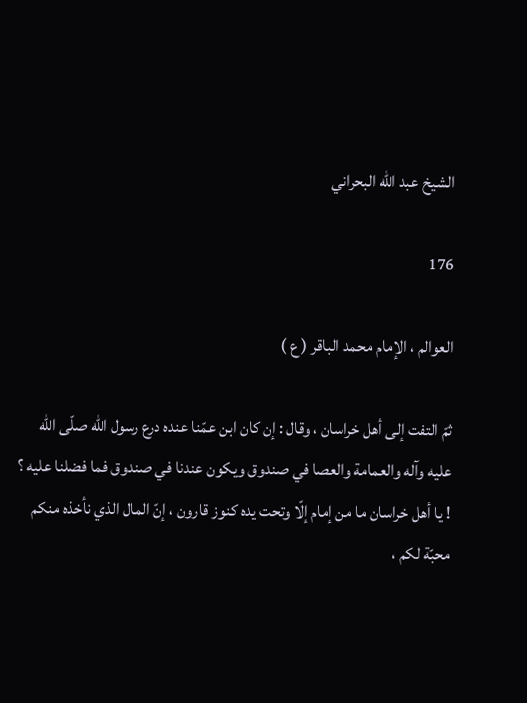الشيخ عبد الله البحراني

176

العوالم ، الإمام محمد الباقر ( ع )

ثمّ التفت إلى أهل خراسان ، وقال : إن كان ابن عمّنا عنده درع رسول اللّه صلّى اللّه عليه وآله والعمامة والعصا في صندوق ويكون عندنا في صندوق فما فضلنا عليه ؟ ! يا أهل خراسان ما من إمام إلّا وتحت يده كنوز قارون ، إنّ المال الذي نأخذه منكم محبّة لكم ،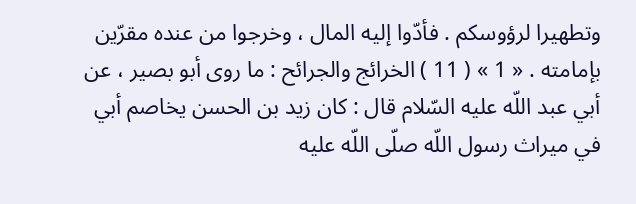وتطهيرا لرؤوسكم . فأدّوا إليه المال ، وخرجوا من عنده مقرّين بإمامته . « 1 » ( 11 ) الخرائج والجرائح : ما روى أبو بصير ، عن أبي عبد اللّه عليه السّلام قال : كان زيد بن الحسن يخاصم أبي في ميراث رسول اللّه صلّى اللّه عليه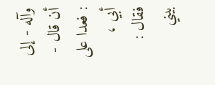وآله - إلى أن قال - : فعدا على أبي ، فقال : بيني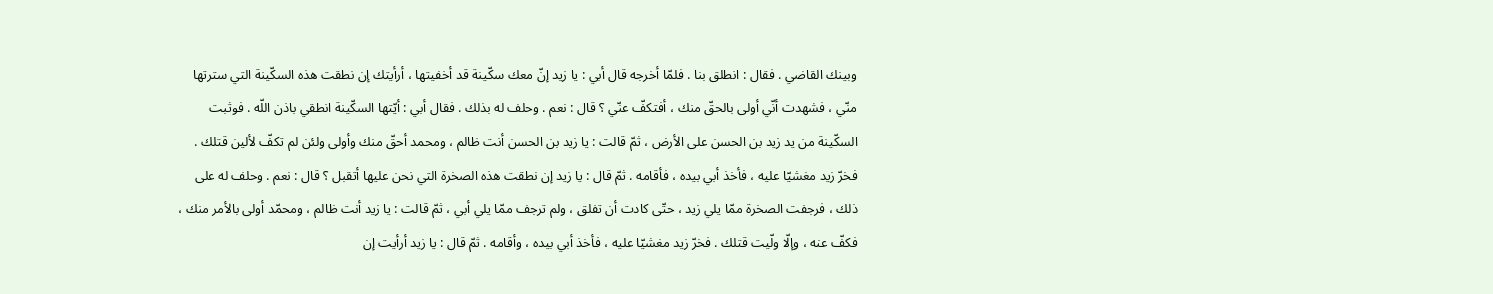وبينك القاضي . فقال : انطلق بنا . فلمّا أخرجه قال أبي : يا زيد إنّ معك سكّينة قد أخفيتها ، أرأيتك إن نطقت هذه السكّينة التي سترتها منّي ، فشهدت أنّي أولى بالحقّ منك ، أفتكفّ عنّي ؟ قال : نعم . وحلف له بذلك . فقال أبي : أيّتها السكّينة انطقي باذن اللّه . فوثبت السكّينة من يد زيد بن الحسن على الأرض ، ثمّ قالت : يا زيد بن الحسن أنت ظالم ، ومحمد أحقّ منك وأولى ولئن لم تكفّ لألين قتلك . فخرّ زيد مغشيّا عليه ، فأخذ أبي بيده ، فأقامه . ثمّ قال : يا زيد إن نطقت هذه الصخرة التي نحن عليها أتقبل ؟ قال : نعم . وحلف له على ذلك ، فرجفت الصخرة ممّا يلي زيد ، حتّى كادت أن تفلق ، ولم ترجف ممّا يلي أبي ، ثمّ قالت : يا زيد أنت ظالم ، ومحمّد أولى بالأمر منك ، فكفّ عنه ، وإلّا ولّيت قتلك . فخرّ زيد مغشيّا عليه ، فأخذ أبي بيده ، وأقامه . ثمّ قال : يا زيد أرأيت إن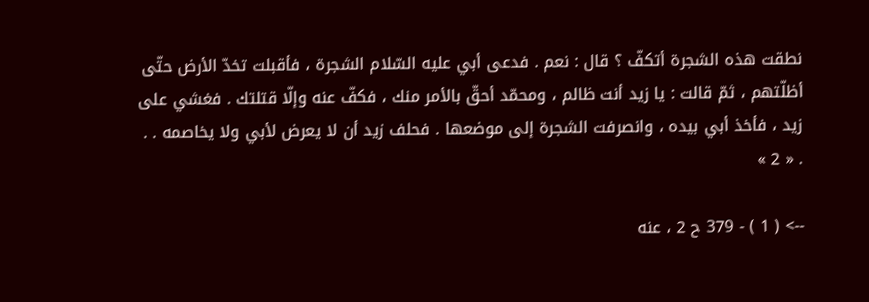نطقت هذه الشجرة أتكفّ ؟ قال : نعم . فدعى أبي عليه السّلام الشجرة ، فأقبلت تخدّ الأرض حتّى أظلّتهم ، ثمّ قالت : يا زيد أنت ظالم ، ومحمّد أحقّ بالأمر منك ، فكفّ عنه وإلّا قتلتك . فغشي على زيد ، فأخذ أبي بيده ، وانصرفت الشجرة إلى موضعها . فحلف زيد أن لا يعرض لأبي ولا يخاصمه . . . « 2 »

--> ( 1 ) - 379 ح 2 ، عنه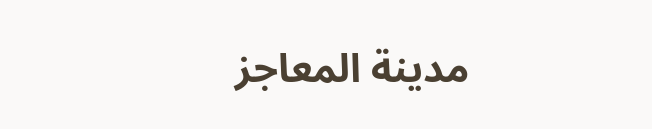مدينة المعاجز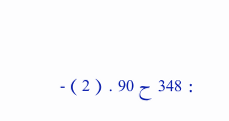: 348 ح 90 . ( 2 ) -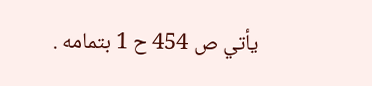يأتي ص 454 ح 1 بتمامه .